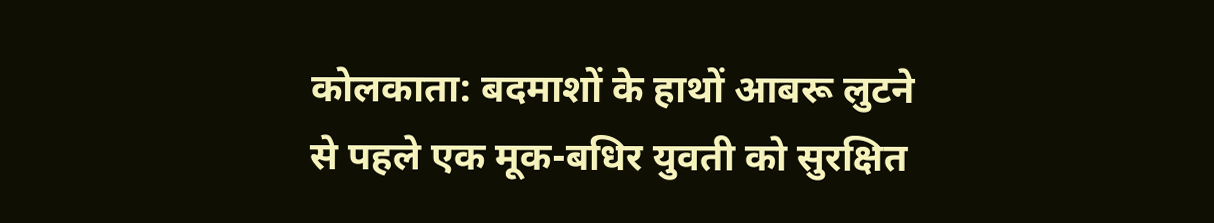कोलकाता: बदमाशों के हाथों आबरू लुटने से पहले एक मूक-बधिर युवती को सुरक्षित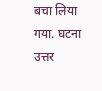बचा लिया गया. घटना उत्तर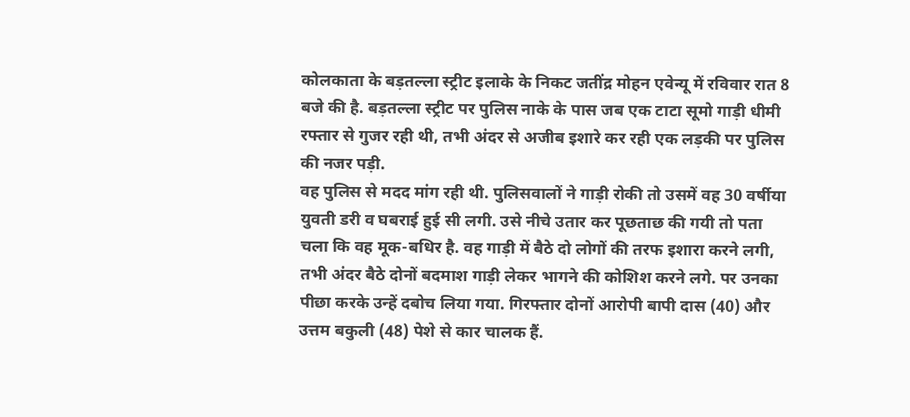कोलकाता के बड़तल्ला स्ट्रीट इलाके के निकट जतींद्र मोहन एवेन्यू में रविवार रात 8 बजे की है. बड़तल्ला स्ट्रीट पर पुलिस नाके के पास जब एक टाटा सूमो गाड़ी धीमी रफ्तार से गुजर रही थी, तभी अंदर से अजीब इशारे कर रही एक लड़की पर पुलिस की नजर पड़ी.
वह पुलिस से मदद मांग रही थी. पुलिसवालों ने गाड़ी रोकी तो उसमें वह 30 वर्षीया युवती डरी व घबराई हुई सी लगी. उसे नीचे उतार कर पूछताछ की गयी तो पता चला कि वह मूक-बधिर है. वह गाड़ी में बैठे दो लोगों की तरफ इशारा करने लगी, तभी अंदर बैठे दोनों बदमाश गाड़ी लेकर भागने की कोशिश करने लगे. पर उनका पीछा करके उन्हें दबोच लिया गया. गिरफ्तार दोनों आरोपी बापी दास (40) और उत्तम बकुली (48) पेशे से कार चालक हैं.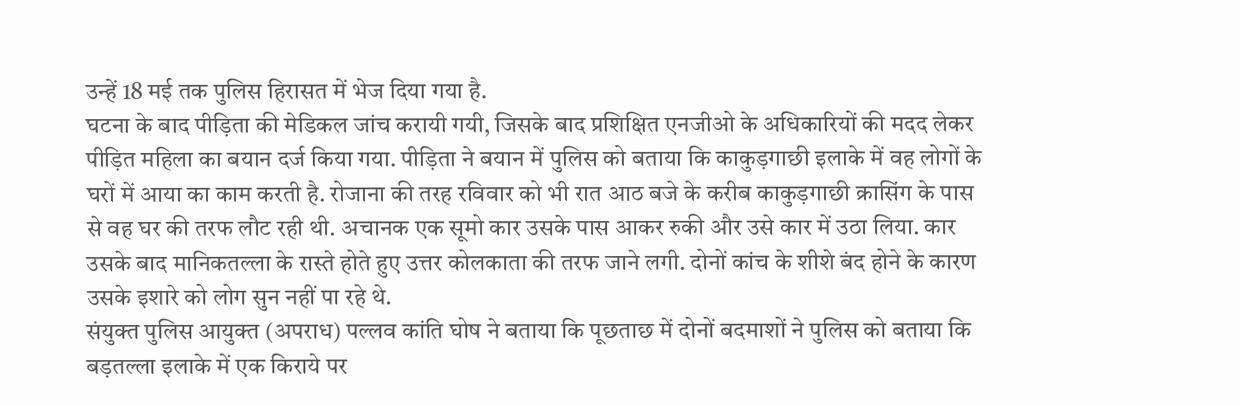उन्हें 18 मई तक पुलिस हिरासत में भेज दिया गया है.
घटना के बाद पीड़िता की मेडिकल जांच करायी गयी, जिसके बाद प्रशिक्षित एनजीओ के अधिकारियों की मदद लेकर पीड़ित महिला का बयान दर्ज किया गया. पीड़िता ने बयान में पुलिस को बताया कि काकुड़गाछी इलाके में वह लोगों के घरों में आया का काम करती है. रोजाना की तरह रविवार को भी रात आठ बजे के करीब काकुड़गाछी क्रासिंग के पास से वह घर की तरफ लौट रही थी. अचानक एक सूमो कार उसके पास आकर रुकी और उसे कार में उठा लिया. कार उसके बाद मानिकतल्ला के रास्ते होते हुए उत्तर कोलकाता की तरफ जाने लगी. दोनों कांच के शीशे बंद होने के कारण उसके इशारे को लोग सुन नहीं पा रहे थे.
संयुक्त पुलिस आयुक्त (अपराध) पल्लव कांति घोष ने बताया कि पूछताछ में दोनों बदमाशों ने पुलिस को बताया कि बड़तल्ला इलाके में एक किराये पर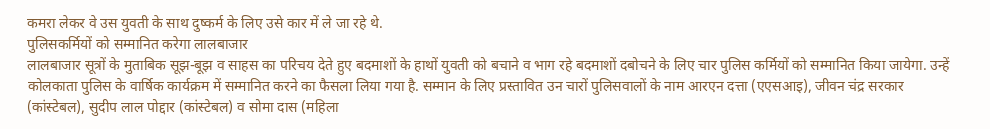कमरा लेकर वे उस युवती के साथ दुष्कर्म के लिए उसे कार में ले जा रहे थे.
पुलिसकर्मियों को सम्मानित करेगा लालबाजार
लालबाजार सूत्रों के मुताबिक सूझ-बूझ व साहस का परिचय देते हुए बदमाशों के हाथों युवती को बचाने व भाग रहे बदमाशों दबोचने के लिए चार पुलिस कर्मियों को सम्मानित किया जायेगा. उन्हें कोलकाता पुलिस के वार्षिक कार्यक्रम में सम्मानित करने का फैसला लिया गया है. सम्मान के लिए प्रस्तावित उन चारों पुलिसवालों के नाम आरएन दत्ता (एएसआइ), जीवन चंद्र सरकार (कांस्टेबल), सुदीप लाल पोद्दार (कांस्टेबल) व सोमा दास (महिला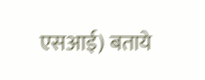एसआई) बताये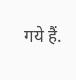गये हैं.